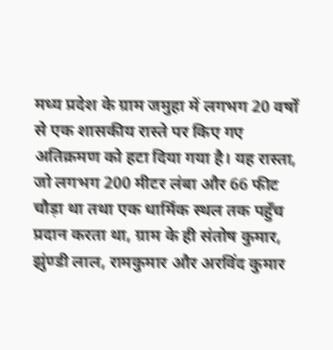मध्य प्रदेश के ग्राम जमुहा में लगभग 20 वर्षों से एक शासकीय रास्ते पर किए गए अतिक्रमण को हटा दिया गया है। यह रास्ता, जो लगभग 200 मीटर लंबा और 66 फीट चौड़ा था तथा एक धार्मिक स्थल तक पहुँच प्रदान करता था, ग्राम के ही संतोष कुमार, झुंण्डी लाल, रामकुमार और अरविंद कुमार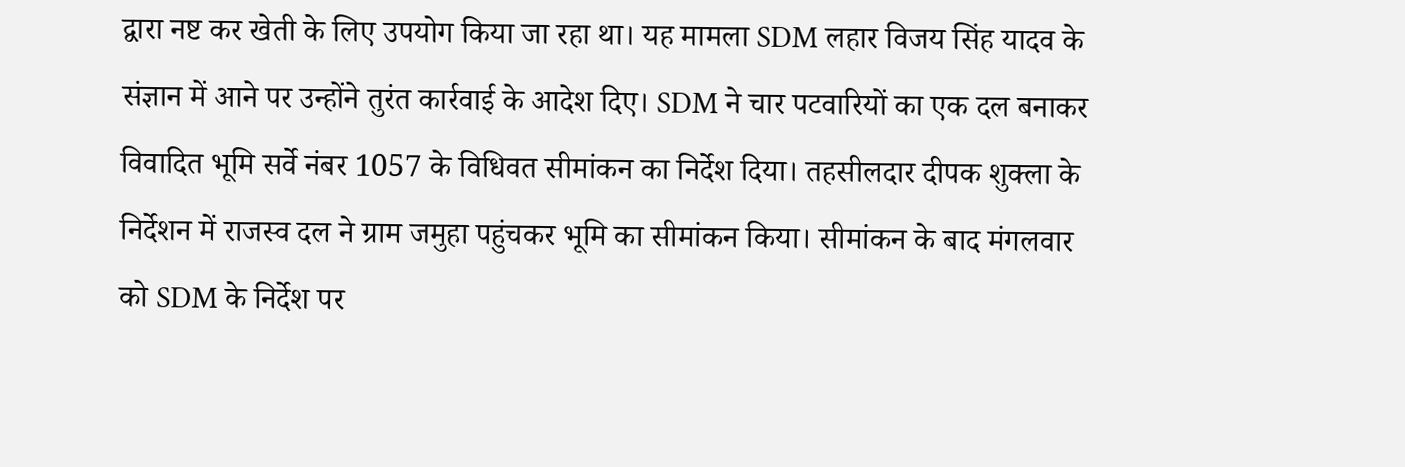द्वारा नष्ट कर खेती के लिए उपयोग किया जा रहा था। यह मामला SDM लहार विजय सिंह यादव के संज्ञान में आने पर उन्होंने तुरंत कार्रवाई के आदेश दिए। SDM ने चार पटवारियों का एक दल बनाकर विवादित भूमि सर्वे नंबर 1057 के विधिवत सीमांकन का निर्देश दिया। तहसीलदार दीपक शुक्ला के निर्देशन में राजस्व दल ने ग्राम जमुहा पहुंचकर भूमि का सीमांकन किया। सीमांकन के बाद मंगलवार को SDM के निर्देश पर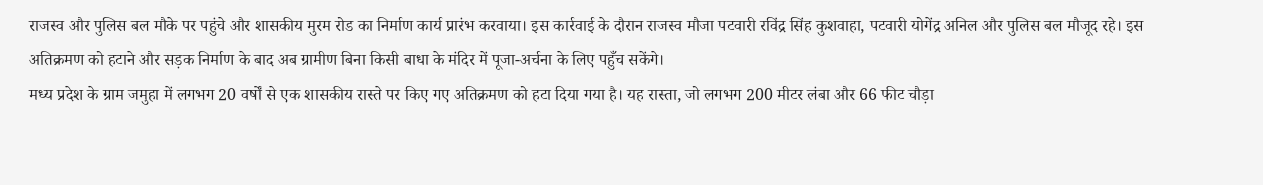राजस्व और पुलिस बल मौके पर पहुंचे और शासकीय मुरम रोड का निर्माण कार्य प्रारंभ करवाया। इस कार्रवाई के दौरान राजस्व मौजा पटवारी रविंद्र सिंह कुशवाहा, पटवारी योगेंद्र अनिल और पुलिस बल मौजूद रहे। इस अतिक्रमण को हटाने और सड़क निर्माण के बाद अब ग्रामीण बिना किसी बाधा के मंदिर में पूजा-अर्चना के लिए पहुँच सकेंगे।
मध्य प्रदेश के ग्राम जमुहा में लगभग 20 वर्षों से एक शासकीय रास्ते पर किए गए अतिक्रमण को हटा दिया गया है। यह रास्ता, जो लगभग 200 मीटर लंबा और 66 फीट चौड़ा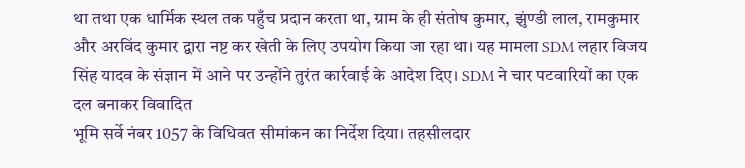था तथा एक धार्मिक स्थल तक पहुँच प्रदान करता था, ग्राम के ही संतोष कुमार, झुंण्डी लाल, रामकुमार और अरविंद कुमार द्वारा नष्ट कर खेती के लिए उपयोग किया जा रहा था। यह मामला SDM लहार विजय सिंह यादव के संज्ञान में आने पर उन्होंने तुरंत कार्रवाई के आदेश दिए। SDM ने चार पटवारियों का एक दल बनाकर विवादित
भूमि सर्वे नंबर 1057 के विधिवत सीमांकन का निर्देश दिया। तहसीलदार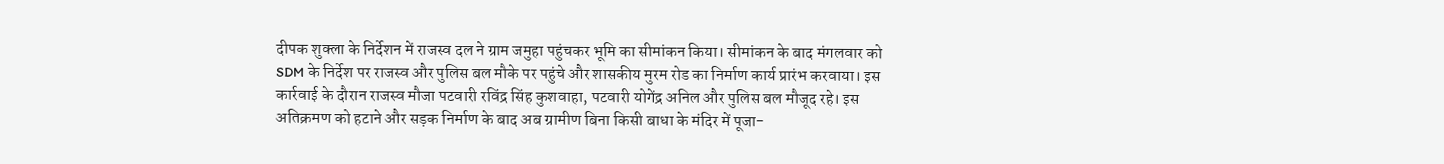दीपक शुक्ला के निर्देशन में राजस्व दल ने ग्राम जमुहा पहुंचकर भूमि का सीमांकन किया। सीमांकन के बाद मंगलवार को SDM के निर्देश पर राजस्व और पुलिस बल मौके पर पहुंचे और शासकीय मुरम रोड का निर्माण कार्य प्रारंभ करवाया। इस कार्रवाई के दौरान राजस्व मौजा पटवारी रविंद्र सिंह कुशवाहा, पटवारी योगेंद्र अनिल और पुलिस बल मौजूद रहे। इस अतिक्रमण को हटाने और सड़क निर्माण के बाद अब ग्रामीण बिना किसी बाधा के मंदिर में पूजा-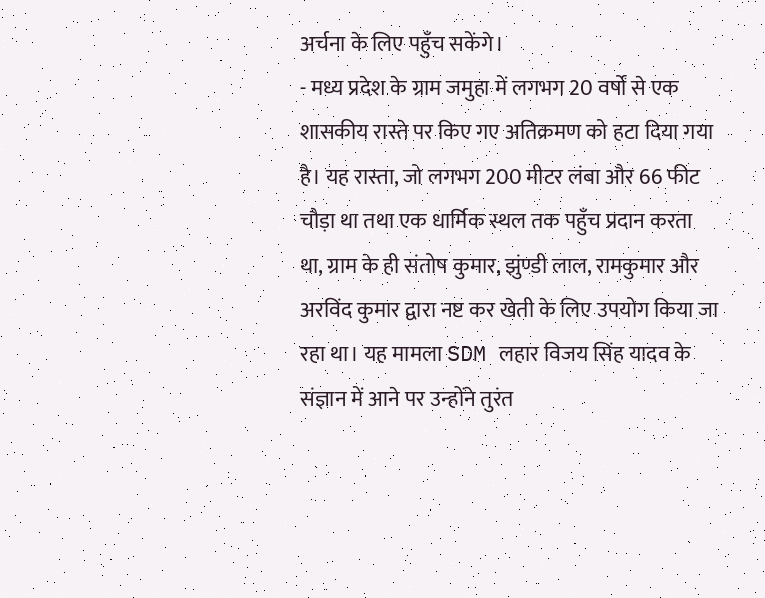अर्चना के लिए पहुँच सकेंगे।
- मध्य प्रदेश के ग्राम जमुहा में लगभग 20 वर्षों से एक शासकीय रास्ते पर किए गए अतिक्रमण को हटा दिया गया है। यह रास्ता, जो लगभग 200 मीटर लंबा और 66 फीट चौड़ा था तथा एक धार्मिक स्थल तक पहुँच प्रदान करता था, ग्राम के ही संतोष कुमार, झुंण्डी लाल, रामकुमार और अरविंद कुमार द्वारा नष्ट कर खेती के लिए उपयोग किया जा रहा था। यह मामला SDM लहार विजय सिंह यादव के संज्ञान में आने पर उन्होंने तुरंत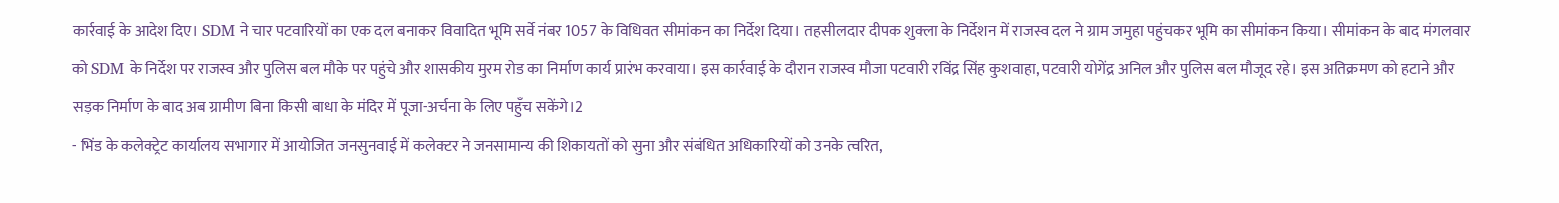कार्रवाई के आदेश दिए। SDM ने चार पटवारियों का एक दल बनाकर विवादित भूमि सर्वे नंबर 1057 के विधिवत सीमांकन का निर्देश दिया। तहसीलदार दीपक शुक्ला के निर्देशन में राजस्व दल ने ग्राम जमुहा पहुंचकर भूमि का सीमांकन किया। सीमांकन के बाद मंगलवार को SDM के निर्देश पर राजस्व और पुलिस बल मौके पर पहुंचे और शासकीय मुरम रोड का निर्माण कार्य प्रारंभ करवाया। इस कार्रवाई के दौरान राजस्व मौजा पटवारी रविंद्र सिंह कुशवाहा, पटवारी योगेंद्र अनिल और पुलिस बल मौजूद रहे। इस अतिक्रमण को हटाने और सड़क निर्माण के बाद अब ग्रामीण बिना किसी बाधा के मंदिर में पूजा-अर्चना के लिए पहुँच सकेंगे।2
- भिंड के कलेक्ट्रेट कार्यालय सभागार में आयोजित जनसुनवाई में कलेक्टर ने जनसामान्य की शिकायतों को सुना और संबंधित अधिकारियों को उनके त्वरित,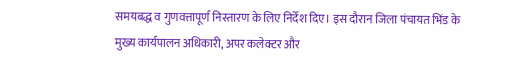समयबद्ध व गुणवत्तापूर्ण निस्तारण के लिए निर्देश दिए। इस दौरान जिला पंचायत भिंड के मुख्य कार्यपालन अधिकारी, अपर कलेक्टर और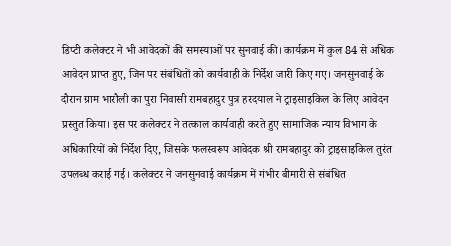डिप्टी कलेक्टर ने भी आवेदकों की समस्याओं पर सुनवाई की। कार्यक्रम में कुल 84 से अधिक आवेदन प्राप्त हुए, जिन पर संबंधितों को कार्यवाही के निर्देश जारी किए गए। जनसुनवाई के दौरान ग्राम भारौली का पुरा निवासी रामबहादुर पुत्र हरदयाल ने ट्राइसाइकिल के लिए आवेदन प्रस्तुत किया। इस पर कलेक्टर ने तत्काल कार्यवाही करते हुए सामाजिक न्याय विभाग के अधिकारियों को निर्देश दिए, जिसके फलस्वरूप आवेदक श्री रामबहादुर को ट्राइसाइकिल तुरंत उपलब्ध कराई गई। कलेक्टर ने जनसुनवाई कार्यक्रम में गंभीर बीमारी से संबंधित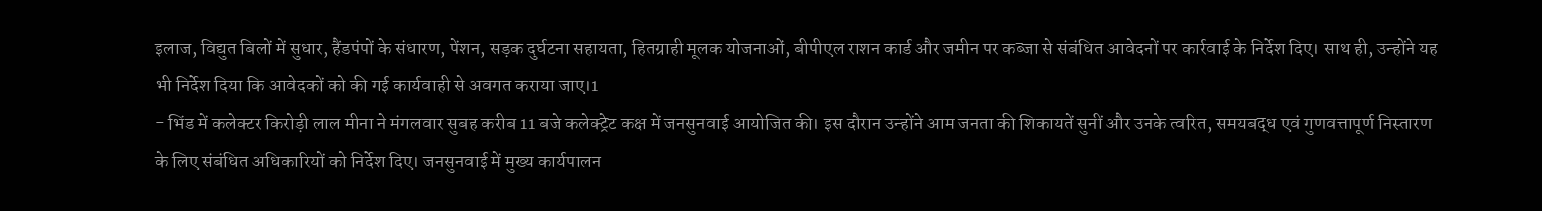इलाज, विद्युत बिलों में सुधार, हैंडपंपों के संधारण, पेंशन, सड़क दुर्घटना सहायता, हितग्राही मूलक योजनाओं, बीपीएल राशन कार्ड और जमीन पर कब्जा से संबंधित आवेदनों पर कार्रवाई के निर्देश दिए। साथ ही, उन्होंने यह भी निर्देश दिया कि आवेदकों को की गई कार्यवाही से अवगत कराया जाए।1
- भिंड में कलेक्टर किरोड़ी लाल मीना ने मंगलवार सुबह करीब 11 बजे कलेक्ट्रेट कक्ष में जनसुनवाई आयोजित की। इस दौरान उन्होंने आम जनता की शिकायतें सुनीं और उनके त्वरित, समयबद्ध एवं गुणवत्तापूर्ण निस्तारण के लिए संबंधित अधिकारियों को निर्देश दिए। जनसुनवाई में मुख्य कार्यपालन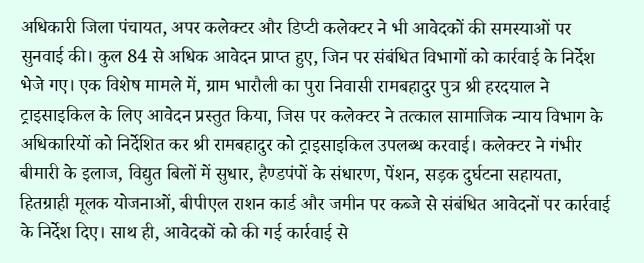अधिकारी जिला पंचायत, अपर कलेक्टर और डिप्टी कलेक्टर ने भी आवेदकों की समस्याओं पर सुनवाई की। कुल 84 से अधिक आवेदन प्राप्त हुए, जिन पर संबंधित विभागों को कार्रवाई के निर्देश भेजे गए। एक विशेष मामले में, ग्राम भारौली का पुरा निवासी रामबहादुर पुत्र श्री हरदयाल ने ट्राइसाइकिल के लिए आवेदन प्रस्तुत किया, जिस पर कलेक्टर ने तत्काल सामाजिक न्याय विभाग के अधिकारियों को निर्देशित कर श्री रामबहादुर को ट्राइसाइकिल उपलब्ध करवाई। कलेक्टर ने गंभीर बीमारी के इलाज, विद्युत बिलों में सुधार, हैण्डपंपों के संधारण, पेंशन, सड़क दुर्घटना सहायता, हितग्राही मूलक योजनाओं, बीपीएल राशन कार्ड और जमीन पर कब्जे से संबंधित आवेदनों पर कार्रवाई के निर्देश दिए। साथ ही, आवेदकों को की गई कार्रवाई से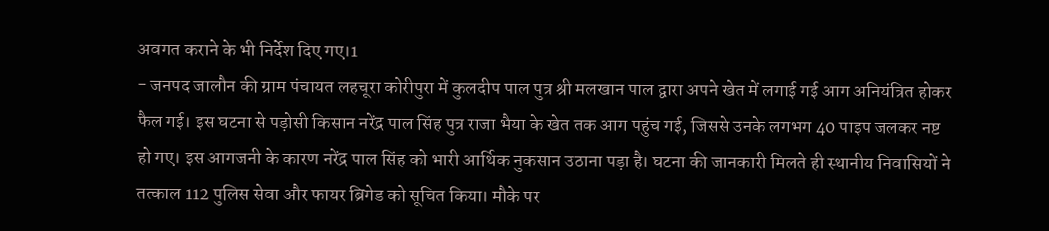अवगत कराने के भी निर्देश दिए गए।1
- जनपद जालौन की ग्राम पंचायत लहचूरा कोरीपुरा में कुलदीप पाल पुत्र श्री मलखान पाल द्वारा अपने खेत में लगाई गई आग अनियंत्रित होकर फैल गई। इस घटना से पड़ोसी किसान नरेंद्र पाल सिंह पुत्र राजा भैया के खेत तक आग पहुंच गई, जिससे उनके लगभग 40 पाइप जलकर नष्ट हो गए। इस आगजनी के कारण नरेंद्र पाल सिंह को भारी आर्थिक नुकसान उठाना पड़ा है। घटना की जानकारी मिलते ही स्थानीय निवासियों ने तत्काल 112 पुलिस सेवा और फायर ब्रिगेड को सूचित किया। मौके पर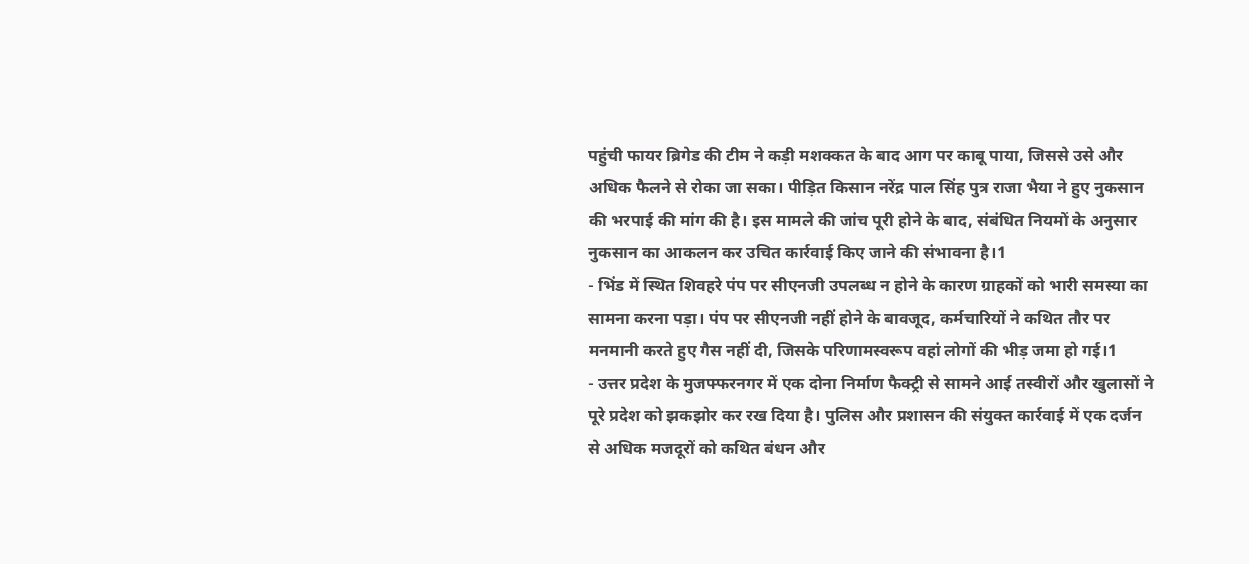पहुंची फायर ब्रिगेड की टीम ने कड़ी मशक्कत के बाद आग पर काबू पाया, जिससे उसे और अधिक फैलने से रोका जा सका। पीड़ित किसान नरेंद्र पाल सिंह पुत्र राजा भैया ने हुए नुकसान की भरपाई की मांग की है। इस मामले की जांच पूरी होने के बाद, संबंधित नियमों के अनुसार नुकसान का आकलन कर उचित कार्रवाई किए जाने की संभावना है।1
- भिंड में स्थित शिवहरे पंप पर सीएनजी उपलब्ध न होने के कारण ग्राहकों को भारी समस्या का सामना करना पड़ा। पंप पर सीएनजी नहीं होने के बावजूद, कर्मचारियों ने कथित तौर पर मनमानी करते हुए गैस नहीं दी, जिसके परिणामस्वरूप वहां लोगों की भीड़ जमा हो गई।1
- उत्तर प्रदेश के मुजफ्फरनगर में एक दोना निर्माण फैक्ट्री से सामने आई तस्वीरों और खुलासों ने पूरे प्रदेश को झकझोर कर रख दिया है। पुलिस और प्रशासन की संयुक्त कार्रवाई में एक दर्जन से अधिक मजदूरों को कथित बंधन और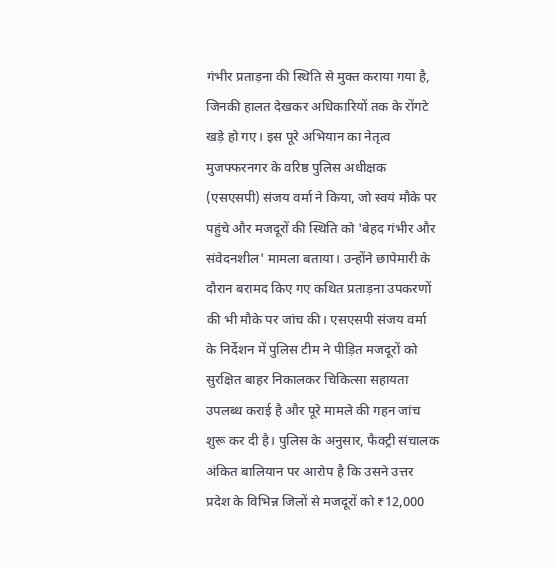गंभीर प्रताड़ना की स्थिति से मुक्त कराया गया है, जिनकी हालत देखकर अधिकारियों तक के रोंगटे खड़े हो गए। इस पूरे अभियान का नेतृत्व मुजफ्फरनगर के वरिष्ठ पुलिस अधीक्षक (एसएसपी) संजय वर्मा ने किया, जो स्वयं मौके पर पहुंचे और मजदूरों की स्थिति को 'बेहद गंभीर और संवेदनशील' मामला बताया। उन्होंने छापेमारी के दौरान बरामद किए गए कथित प्रताड़ना उपकरणों की भी मौके पर जांच की। एसएसपी संजय वर्मा के निर्देशन में पुलिस टीम ने पीड़ित मजदूरों को सुरक्षित बाहर निकालकर चिकित्सा सहायता उपलब्ध कराई है और पूरे मामले की गहन जांच शुरू कर दी है। पुलिस के अनुसार, फैक्ट्री संचालक अंकित बालियान पर आरोप है कि उसने उत्तर प्रदेश के विभिन्न जिलों से मजदूरों को ₹12,000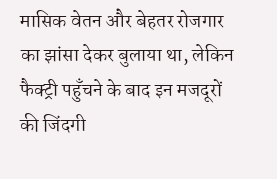मासिक वेतन और बेहतर रोजगार का झांसा देकर बुलाया था, लेकिन फैक्ट्री पहुँचने के बाद इन मजदूरों की जिंदगी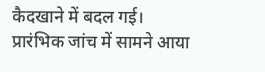कैदखाने में बदल गई। प्रारंभिक जांच में सामने आया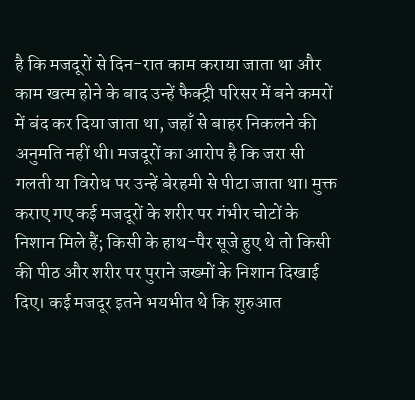है कि मजदूरों से दिन-रात काम कराया जाता था और काम खत्म होने के बाद उन्हें फैक्ट्री परिसर में बने कमरों में बंद कर दिया जाता था, जहाँ से बाहर निकलने की अनुमति नहीं थी। मजदूरों का आरोप है कि जरा सी गलती या विरोध पर उन्हें बेरहमी से पीटा जाता था। मुक्त कराए गए कई मजदूरों के शरीर पर गंभीर चोटों के निशान मिले हैं; किसी के हाथ-पैर सूजे हुए थे तो किसी की पीठ और शरीर पर पुराने जख्मों के निशान दिखाई दिए। कई मजदूर इतने भयभीत थे कि शुरुआत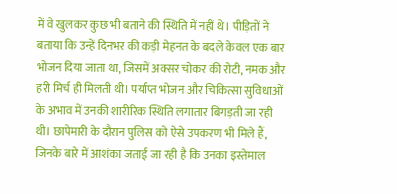में वे खुलकर कुछ भी बताने की स्थिति में नहीं थे। पीड़ितों ने बताया कि उन्हें दिनभर की कड़ी मेहनत के बदले केवल एक बार भोजन दिया जाता था, जिसमें अक्सर चोकर की रोटी, नमक और हरी मिर्च ही मिलती थी। पर्याप्त भोजन और चिकित्सा सुविधाओं के अभाव में उनकी शारीरिक स्थिति लगातार बिगड़ती जा रही थी। छापेमारी के दौरान पुलिस को ऐसे उपकरण भी मिले हैं, जिनके बारे में आशंका जताई जा रही है कि उनका इस्तेमाल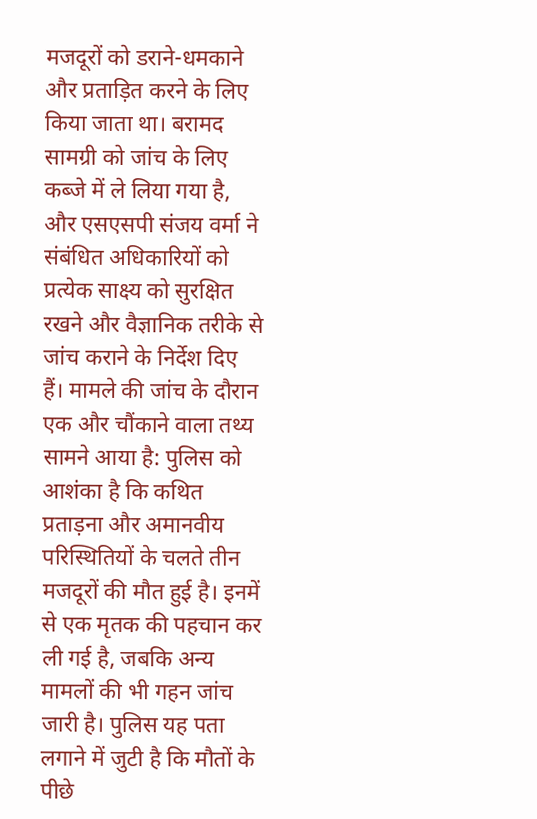मजदूरों को डराने-धमकाने और प्रताड़ित करने के लिए किया जाता था। बरामद सामग्री को जांच के लिए कब्जे में ले लिया गया है, और एसएसपी संजय वर्मा ने संबंधित अधिकारियों को प्रत्येक साक्ष्य को सुरक्षित रखने और वैज्ञानिक तरीके से जांच कराने के निर्देश दिए हैं। मामले की जांच के दौरान एक और चौंकाने वाला तथ्य सामने आया है: पुलिस को आशंका है कि कथित प्रताड़ना और अमानवीय परिस्थितियों के चलते तीन मजदूरों की मौत हुई है। इनमें से एक मृतक की पहचान कर ली गई है, जबकि अन्य मामलों की भी गहन जांच जारी है। पुलिस यह पता लगाने में जुटी है कि मौतों के पीछे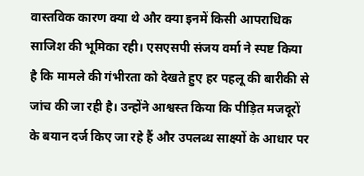वास्तविक कारण क्या थे और क्या इनमें किसी आपराधिक साजिश की भूमिका रही। एसएसपी संजय वर्मा ने स्पष्ट किया है कि मामले की गंभीरता को देखते हुए हर पहलू की बारीकी से जांच की जा रही है। उन्होंने आश्वस्त किया कि पीड़ित मजदूरों के बयान दर्ज किए जा रहे हैं और उपलब्ध साक्ष्यों के आधार पर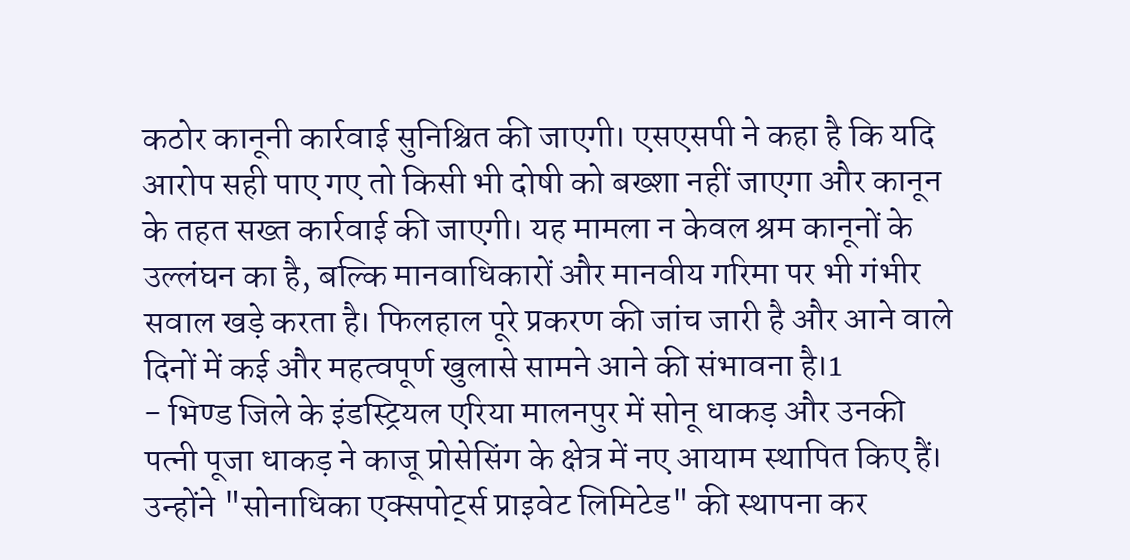कठोर कानूनी कार्रवाई सुनिश्चित की जाएगी। एसएसपी ने कहा है कि यदि आरोप सही पाए गए तो किसी भी दोषी को बख्शा नहीं जाएगा और कानून के तहत सख्त कार्रवाई की जाएगी। यह मामला न केवल श्रम कानूनों के उल्लंघन का है, बल्कि मानवाधिकारों और मानवीय गरिमा पर भी गंभीर सवाल खड़े करता है। फिलहाल पूरे प्रकरण की जांच जारी है और आने वाले दिनों में कई और महत्वपूर्ण खुलासे सामने आने की संभावना है।1
- भिण्ड जिले के इंडस्ट्रियल एरिया मालनपुर में सोनू धाकड़ और उनकी पत्नी पूजा धाकड़ ने काजू प्रोसेसिंग के क्षेत्र में नए आयाम स्थापित किए हैं। उन्होंने "सोनाधिका एक्सपोर्ट्स प्राइवेट लिमिटेड" की स्थापना कर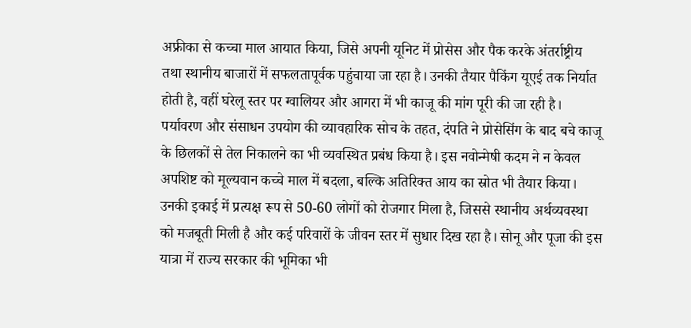अफ्रीका से कच्चा माल आयात किया, जिसे अपनी यूनिट में प्रोसेस और पैक करके अंतर्राष्ट्रीय तथा स्थानीय बाजारों में सफलतापूर्वक पहुंचाया जा रहा है। उनकी तैयार पैकिंग यूएई तक निर्यात होती है, वहीं घरेलू स्तर पर ग्वालियर और आगरा में भी काजू की मांग पूरी की जा रही है। पर्यावरण और संसाधन उपयोग की व्यावहारिक सोच के तहत, दंपति ने प्रोसेसिंग के बाद बचे काजू के छिलकों से तेल निकालने का भी व्यवस्थित प्रबंध किया है। इस नवोन्मेषी कदम ने न केवल अपशिष्ट को मूल्यवान कच्चे माल में बदला, बल्कि अतिरिक्त आय का स्रोत भी तैयार किया। उनकी इकाई में प्रत्यक्ष रूप से 50-60 लोगों को रोजगार मिला है, जिससे स्थानीय अर्थव्यवस्था को मजबूती मिली है और कई परिवारों के जीवन स्तर में सुधार दिख रहा है। सोनू और पूजा की इस यात्रा में राज्य सरकार की भूमिका भी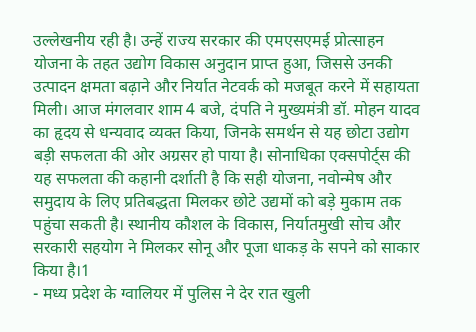उल्लेखनीय रही है। उन्हें राज्य सरकार की एमएसएमई प्रोत्साहन योजना के तहत उद्योग विकास अनुदान प्राप्त हुआ, जिससे उनकी उत्पादन क्षमता बढ़ाने और निर्यात नेटवर्क को मजबूत करने में सहायता मिली। आज मंगलवार शाम 4 बजे, दंपति ने मुख्यमंत्री डॉ. मोहन यादव का हृदय से धन्यवाद व्यक्त किया, जिनके समर्थन से यह छोटा उद्योग बड़ी सफलता की ओर अग्रसर हो पाया है। सोनाधिका एक्सपोर्ट्स की यह सफलता की कहानी दर्शाती है कि सही योजना, नवोन्मेष और समुदाय के लिए प्रतिबद्धता मिलकर छोटे उद्यमों को बड़े मुकाम तक पहुंचा सकती है। स्थानीय कौशल के विकास, निर्यातमुखी सोच और सरकारी सहयोग ने मिलकर सोनू और पूजा धाकड़ के सपने को साकार किया है।1
- मध्य प्रदेश के ग्वालियर में पुलिस ने देर रात खुली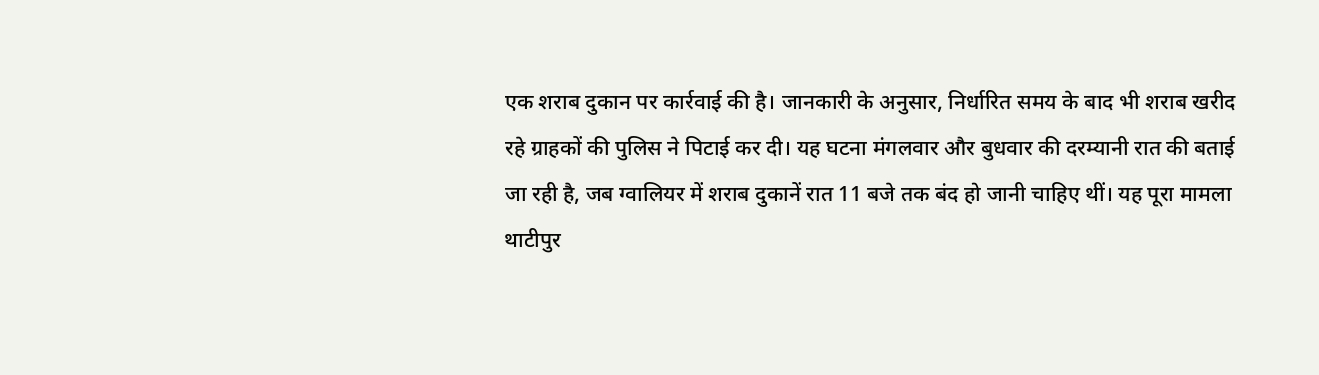एक शराब दुकान पर कार्रवाई की है। जानकारी के अनुसार, निर्धारित समय के बाद भी शराब खरीद रहे ग्राहकों की पुलिस ने पिटाई कर दी। यह घटना मंगलवार और बुधवार की दरम्यानी रात की बताई जा रही है, जब ग्वालियर में शराब दुकानें रात 11 बजे तक बंद हो जानी चाहिए थीं। यह पूरा मामला थाटीपुर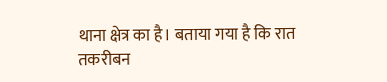थाना क्षेत्र का है। बताया गया है कि रात तकरीबन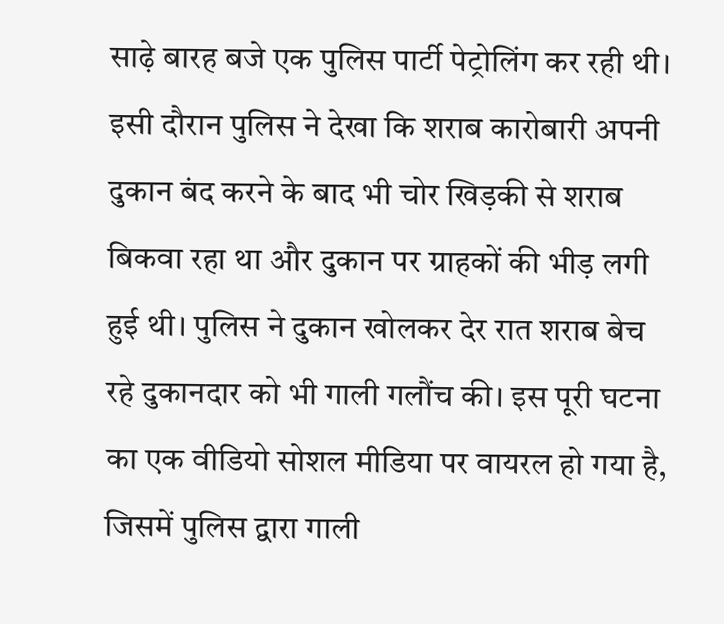साढ़े बारह बजे एक पुलिस पार्टी पेट्रोलिंग कर रही थी। इसी दौरान पुलिस ने देखा कि शराब कारोबारी अपनी दुकान बंद करने के बाद भी चोर खिड़की से शराब बिकवा रहा था और दुकान पर ग्राहकों की भीड़ लगी हुई थी। पुलिस ने दुकान खोलकर देर रात शराब बेच रहे दुकानदार को भी गाली गलौंच की। इस पूरी घटना का एक वीडियो सोशल मीडिया पर वायरल हो गया है, जिसमें पुलिस द्वारा गाली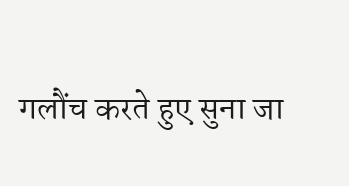गलौंच करते हुए सुना जा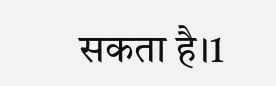सकता है।1